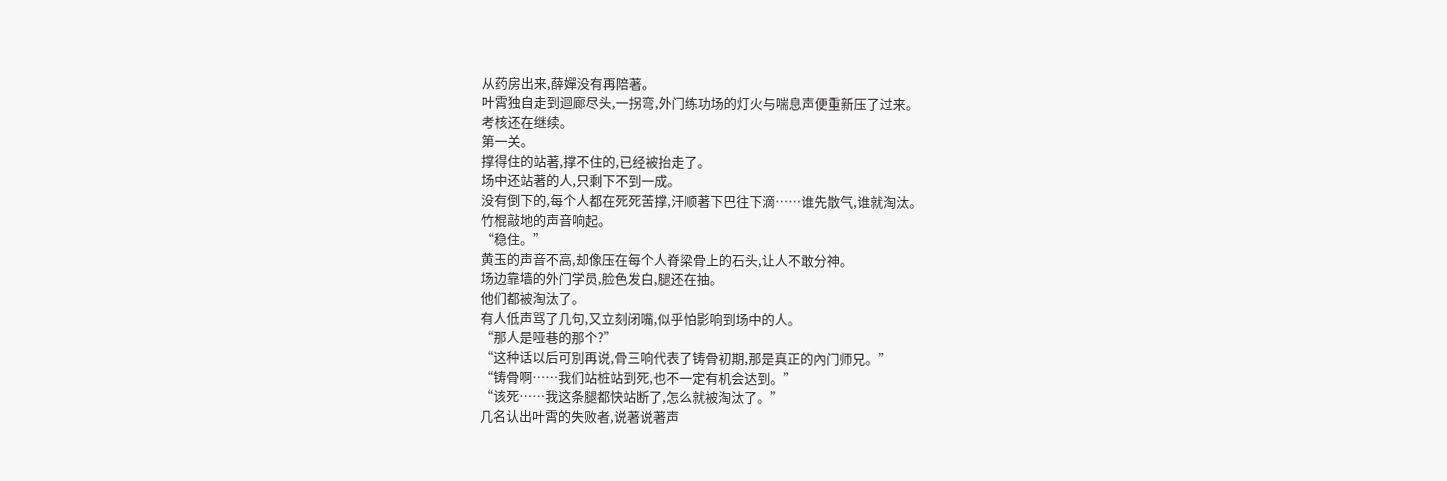从药房出来,薛嬋没有再陪著。
叶霄独自走到迴廊尽头,一拐弯,外门练功场的灯火与喘息声便重新压了过来。
考核还在继续。
第一关。
撑得住的站著,撑不住的,已经被抬走了。
场中还站著的人,只剩下不到一成。
没有倒下的,每个人都在死死苦撑,汗顺著下巴往下滴……谁先散气,谁就淘汰。
竹棍敲地的声音响起。
“稳住。”
黄玉的声音不高,却像压在每个人脊梁骨上的石头,让人不敢分神。
场边靠墙的外门学员,脸色发白,腿还在抽。
他们都被淘汰了。
有人低声骂了几句,又立刻闭嘴,似乎怕影响到场中的人。
“那人是哑巷的那个?”
“这种话以后可別再说,骨三响代表了铸骨初期,那是真正的內门师兄。”
“铸骨啊……我们站桩站到死,也不一定有机会达到。”
“该死……我这条腿都快站断了,怎么就被淘汰了。”
几名认出叶霄的失败者,说著说著声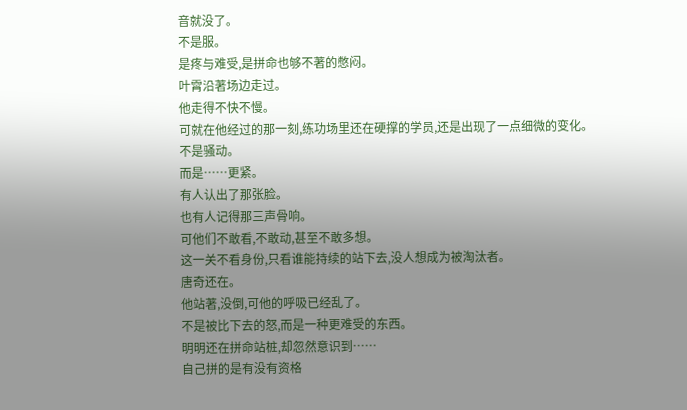音就没了。
不是服。
是疼与难受,是拼命也够不著的憋闷。
叶霄沿著场边走过。
他走得不快不慢。
可就在他经过的那一刻,练功场里还在硬撑的学员,还是出现了一点细微的变化。
不是骚动。
而是……更紧。
有人认出了那张脸。
也有人记得那三声骨响。
可他们不敢看,不敢动,甚至不敢多想。
这一关不看身份,只看谁能持续的站下去,没人想成为被淘汰者。
唐奇还在。
他站著,没倒,可他的呼吸已经乱了。
不是被比下去的怒,而是一种更难受的东西。
明明还在拼命站桩,却忽然意识到……
自己拼的是有没有资格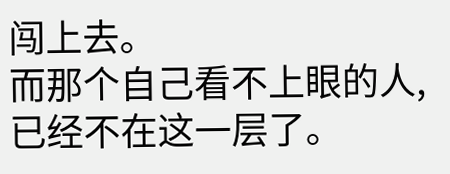闯上去。
而那个自己看不上眼的人,已经不在这一层了。